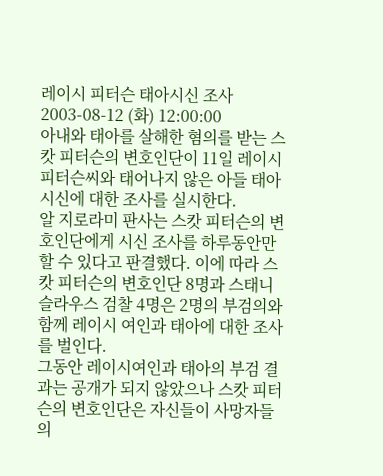레이시 피터슨 태아시신 조사
2003-08-12 (화) 12:00:00
아내와 태아를 살해한 혐의를 받는 스캇 피터슨의 변호인단이 11일 레이시 피터슨씨와 태어나지 않은 아들 태아시신에 대한 조사를 실시한다.
알 지로라미 판사는 스캇 피터슨의 변호인단에게 시신 조사를 하루동안만 할 수 있다고 판결했다. 이에 따라 스캇 피터슨의 변호인단 8명과 스태니슬라우스 검찰 4명은 2명의 부검의와 함께 레이시 여인과 태아에 대한 조사를 벌인다.
그동안 레이시여인과 태아의 부검 결과는 공개가 되지 않았으나 스캇 피터슨의 변호인단은 자신들이 사망자들의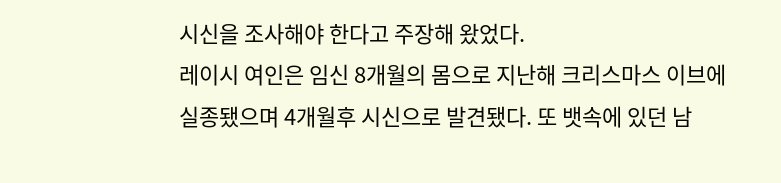시신을 조사해야 한다고 주장해 왔었다.
레이시 여인은 임신 8개월의 몸으로 지난해 크리스마스 이브에 실종됐으며 4개월후 시신으로 발견됐다. 또 뱃속에 있던 남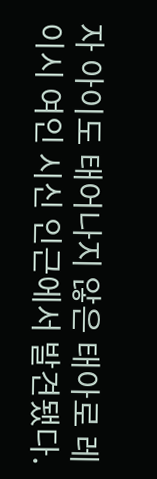자 아이도 태어나지 않은 태아로 레이시 여인 시신 인근에서 발견됐다.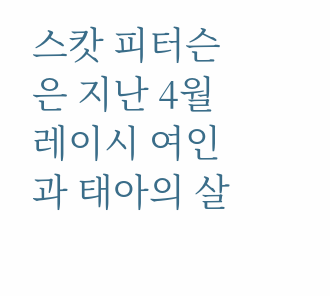스캇 피터슨은 지난 4월 레이시 여인과 태아의 살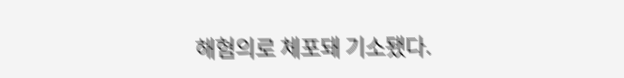해혐의로 체포돼 기소됐다.